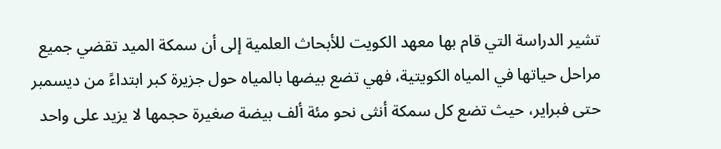تشير الدراسة التي قام بها معهد الكويت للأبحاث العلمية إلى أن سمكة الميد تقضي جميع مراحل حياتها في المياه الكويتية، فهي تضع بيضها بالمياه حول جزيرة كبر ابتداءً من ديسمبر حتى فبراير، حيث تضع كل سمكة أنثى نحو مئة ألف بيضة صغيرة حجمها لا يزيد على واحد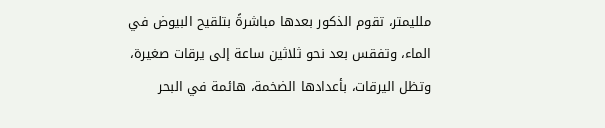ملليمتر، تقوم الذكور بعدها مباشرةً بتلقيح البيوض في الماء، وتفقس بعد نحو ثلاثين ساعة إلى يرقات صغيرة، وتظل اليرقات، بأعدادها الضخمة، هائمة في البحر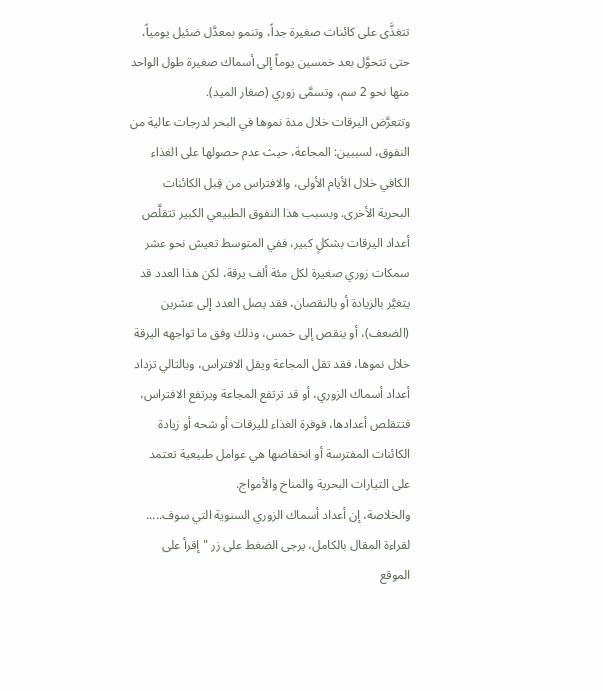تتغذَّى على كائنات صغيرة جداً، وتنمو بمعدَّل ضئيل يومياً، حتى تتحوَّل بعد خمسين يوماً إلى أسماك صغيرة طول الواحد منها نحو 2 سم، وتسمَّى زوري (صغار الميد).
وتتعرَّض اليرقات خلال مدة نموها في البحر لدرجات عالية من النفوق، لسببين: المجاعة، حيث عدم حصولها على الغذاء الكافي خلال الأيام الأولى، والافتراس من قِبل الكائنات البحرية الأخرى. وبسبب هذا النفوق الطبيعي الكبير تتقلَّص أعداد اليرقات بشكلٍ كبير، ففي المتوسط تعيش نحو عشر سمكات زوري صغيرة لكل مئة ألف يرقة، لكن هذا العدد قد يتغيَّر بالزيادة أو بالنقصان، فقد يصل العدد إلى عشرين (الضعف)، أو ينقص إلى خمس، وذلك وفق ما تواجهه اليرقة خلال نموها، فقد تقل المجاعة ويقل الافتراس، وبالتالي تزداد أعداد أسماك الزوري، أو قد ترتفع المجاعة ويرتفع الافتراس، فتتقلص أعدادها، فوفرة الغذاء لليرقات أو شحه أو زيادة الكائنات المفترسة أو انخفاضها هي عوامل طبيعية تعتمد على التيارات البحرية والمناخ والأمواج.
والخلاصة، إن أعداد أسماك الزوري السنوية التي سوف.....
لقراءة المقال بالكامل، يرجى الضغط على زر "إقرأ على الموقع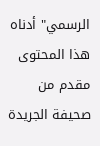الرسمي" أدناه
هذا المحتوى مقدم من صحيفة الجريدة